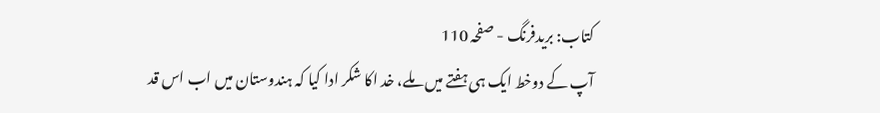کتاب: بریدفرنگ - صفحہ 110
آپ کے دوخط ایک ہی ہفتے میں ملے، خد اکا شکر ادا کیا کہ ہندوستان میں اب اس قد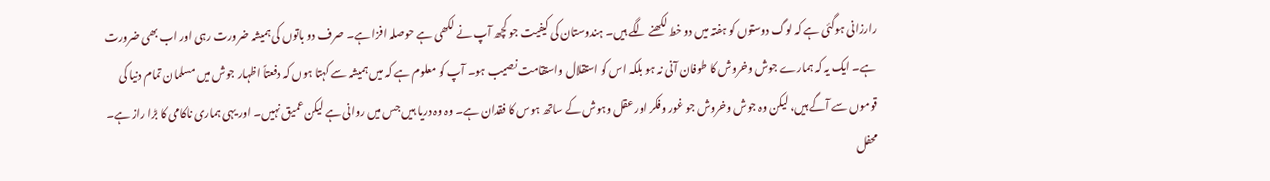رارزانی ہوگئی ہے کہ لوگ دوستوں کو ہفتہ میں دو خط لکھنے لگے ہیں۔ ہندوستان کی کیفیت جو کچھ آپ نے لکھی ہے حوصلہ افزا ہے۔ صرف دو باتوں کی ہمیشہ ضرورت رہی اور اب بھی ضرورت ہے۔ ایک یہ کہ ہمارے جوش وخروش کا طوفان آنی نہ ہو بلکہ اس کو استقلال واستقامت نصیب ہو۔ آپ کو معلوم ہے کہ میں ہمیشہ سے کہتا ہوں کہ دفعتاً اظہار جوش میں مسلمان تمام دنیا کی قوموں سے آگے ہیں، لیکن وہ جوش وخروش جو غور وفکر اور عقل وہوش کے ساتھ ہوس کا فقدان ہے۔ وہ وہ دریا ہیں جس میں روانی ہے لیکن عمیق نہیں۔ اور یہی ہماری ناکامی کا بڑا راز ہے۔ محفل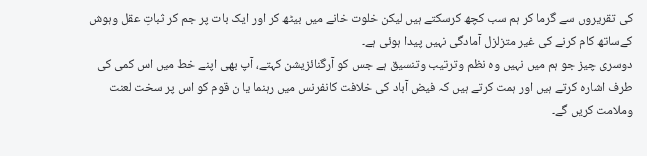کی تقریروں سے گرما کر ہم سب کچھ کرسکتے ہیں لیکن خلوت خانے میں بیٹھ کر اور ایک بات پر جم کر ثباتِ عقل وہوش کےساتھ کام کرنے کی غیر متزلزل آمادگی نہیں پیدا ہوئی ہے۔
دوسری چیز جو ہم میں نہیں وہ نظم وترتیب وتنسیق ہے جس کو آرگنائزیشن کہتے، آپ بھی اپنے خط میں اس کمی کی طرف اشارہ کرتے ہیں اور ہمت کرتے ہیں کہ فیض آباد کی خلافت کانفرنس میں رہنما یا ن قوم کو اس پر سخت لعنت وملامت کریں گے۔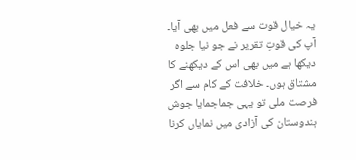یہ خیال قوت سے فعل میں بھی آیا۔ آپ کی قوتِ تقریر نے جو نیا جلوہ دیکھا ہے میں بھی اس کے دیکھنے کا مشتاق ہوں۔ خلافت کے کام سے اگر فرصت ملی تو یہی جماجمایا جوش ہندوستان کی آزادی میں نمایاں کرنا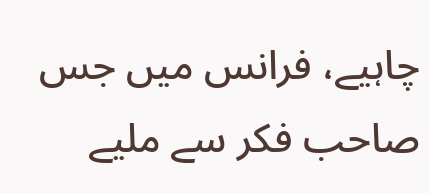چاہیے، فرانس میں جس صاحب فکر سے ملیے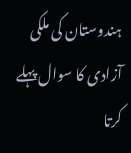ہندوستان کی ملکی آزادی کا سوال پہلے کرتا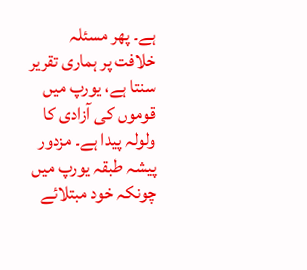ہے۔ پھر مسئلہ خلافت پر ہماری تقریر سنتا ہے، یورپ میں قوموں کی آزادی کا ولولہ پیدا ہے۔ مزدور پیشہ طبقہ یورپ میں چونکہ خود مبتلائے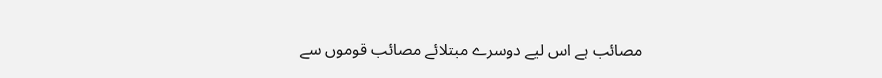مصائب ہے اس لیے دوسرے مبتلائے مصائب قوموں سے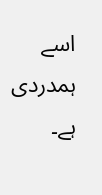اسے ہمدردی ہے۔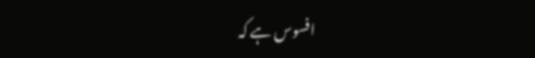افسوس ہے کہ